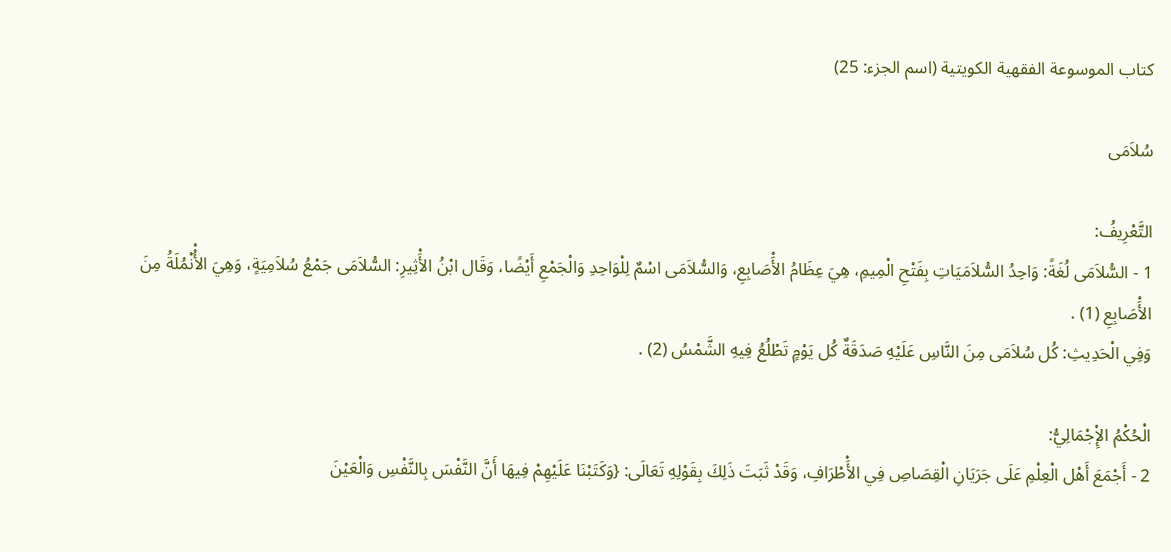كتاب الموسوعة الفقهية الكويتية (اسم الجزء: 25)

سُلاَمَى

التَّعْرِيفُ:
1 - السُّلاَمَى لُغَةً: وَاحِدُ السُّلاَمَيَاتِ بِفَتْحِ الْمِيمِ، هِيَ عِظَامُ الأَْصَابِعِ، وَالسُّلاَمَى اسْمٌ لِلْوَاحِدِ وَالْجَمْعِ أَيْضًا، وَقَال ابْنُ الأَْثِيرِ: السُّلاَمَى جَمْعُ سُلاَمِيَةٍ، وَهِيَ الأُْنْمُلَةُ مِنَ الأَْصَابِعِ (1) .
وَفِي الْحَدِيثِ: كُل سُلاَمَى مِنَ النَّاسِ عَلَيْهِ صَدَقَةٌ كُل يَوْمٍ تَطْلُعُ فِيهِ الشَّمْسُ (2) .

الْحُكْمُ الإِْجْمَالِيُّ:
2 - أَجْمَعَ أَهْل الْعِلْمِ عَلَى جَرَيَانِ الْقِصَاصِ فِي الأَْطْرَافِ، وَقَدْ ثَبَتَ ذَلِكَ بِقَوْلِهِ تَعَالَى: {وَكَتَبْنَا عَلَيْهِمْ فِيهَا أَنَّ النَّفْسَ بِالنَّفْسِ وَالْعَيْنَ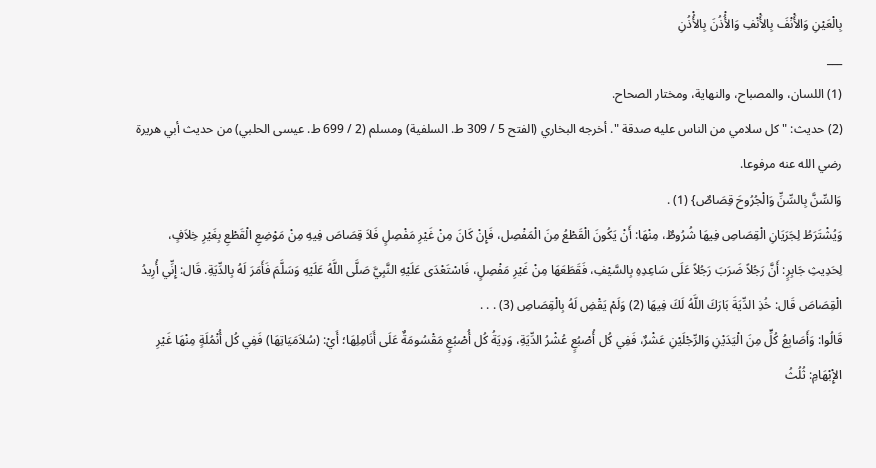بِالْعَيْنِ وَالأَْنْفَ بِالأَْنْفِ وَالأُْذُنَ بِالأُْذُنِ
___
(1) اللسان، والمصباح، والنهاية، ومختار الصحاح.
(2) حديث: " كل سلامي من الناس عليه صدقة ". أخرجه البخاري (الفتح 5 / 309 ط. السلفية) ومسلم (2 / 699 ط. عيسى الحلبي) من حديث أبي هريرة رضي الله عنه مرفوعا.
وَالسِّنَّ بِالسِّنِّ وَالْجُرُوحَ قِصَاصٌ} (1) .
وَيُشْتَرَطُ لِجَرَيَانِ الْقِصَاصِ فِيهَا شُرُوطٌ، مِنْهَا: أَنْ يَكُونَ الْقَطْعُ مِنَ الْمَفْصِل، فَإِنْ كَانَ مِنْ غَيْرِ مَفْصِلٍ فَلاَ قِصَاصَ فِيهِ مِنْ مَوْضِعِ الْقَطْعِ بِغَيْرِ خِلاَفٍ، لِحَدِيثِ جَابِرٍ: أَنَّ رَجُلاً ضَرَبَ رَجُلاً عَلَى سَاعِدِهِ بِالسَّيْفِ، فَقَطَعَهَا مِنْ غَيْرِ مَفْصِلٍ، فَاسْتَعْدَى عَلَيْهِ النَّبِيَّ صَلَّى اللَّهُ عَلَيْهِ وَسَلَّمَ فَأَمَرَ لَهُ بِالدِّيَةِ. قَال: إِنِّي أُرِيدُ الْقِصَاصَ قَال: خُذِ الدِّيَةَ بَارَكَ اللَّهُ لَكَ فِيهَا (2) وَلَمْ يَقْضِ لَهُ بِالْقِصَاصِ (3) . . .
قَالُوا: وَأَصَابِعُ كُلٍّ مِنَ الْيَدَيْنِ وَالرِّجْلَيْنِ عَشْرٌ، فَفِي كُل أُصْبُعٍ عُشْرُ الدِّيَةِ، وَدِيَةُ كُل أُصْبُعٍ مَقْسُومَةٌ عَلَى أَنَامِلِهَا؛ أَيْ: (سُلاَمَيَاتِهَا) فَفِي كُل أُنْمُلَةٍ مِنْهَا غَيْرِ الإِْبْهَامِ: ثُلُثُ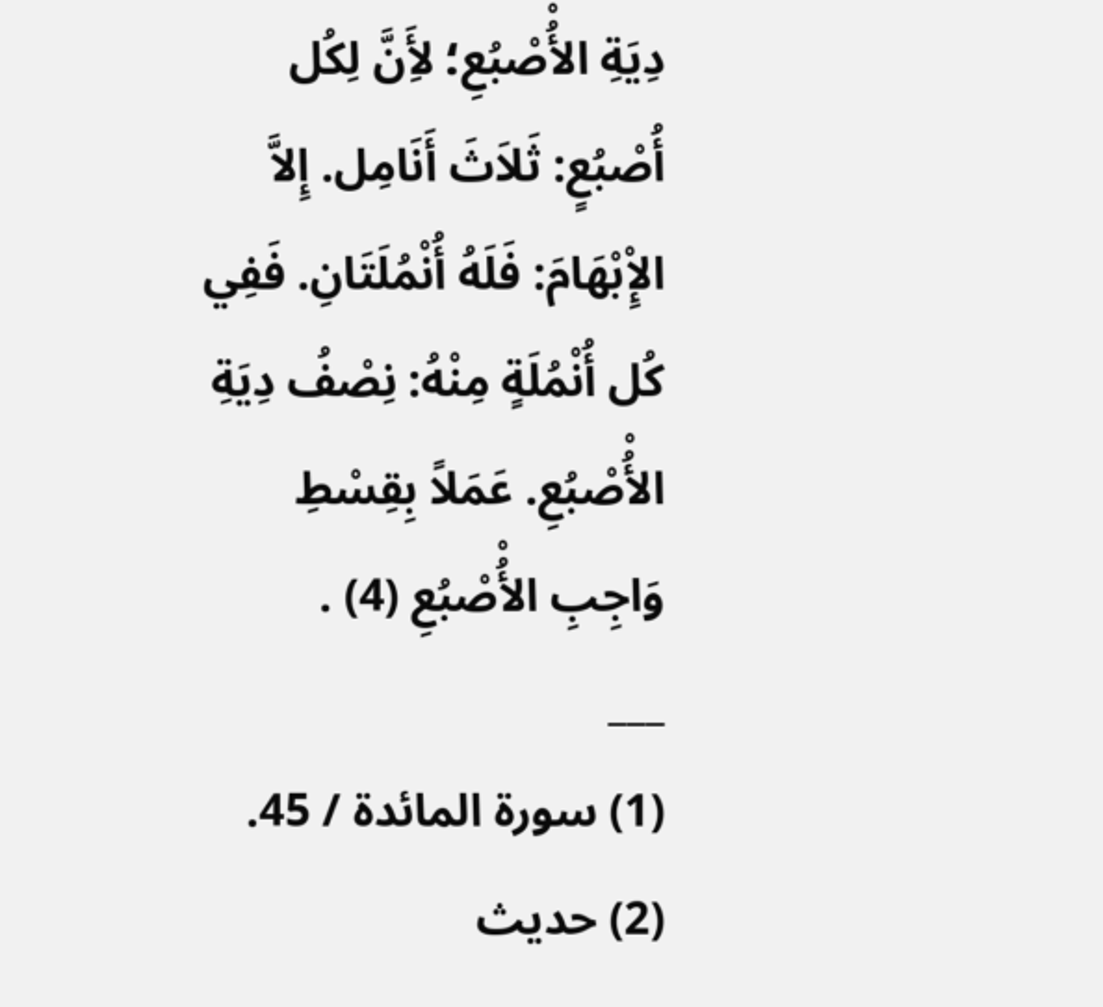دِيَةِ الأُْصْبُعِ؛ لأَِنَّ لِكُل أُصْبُعٍ: ثَلاَثَ أَنَامِل. إِلاَّ الإِْبْهَامَ: فَلَهُ أُنْمُلَتَانِ. فَفِي كُل أُنْمُلَةٍ مِنْهُ: نِصْفُ دِيَةِ الأُْصْبُعِ. عَمَلاً بِقِسْطِ وَاجِبِ الأُْصْبُعِ (4) .
___
(1) سورة المائدة / 45.
(2) حديث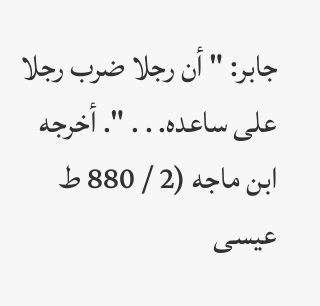جابر: " أن رجلا ضرب رجلا على ساعده. . . ". أخرجه ابن ماجه (2 / 880 ط عيسى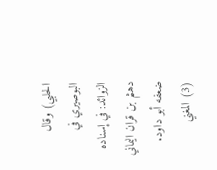الحلبي) وقال البوصيري في الزوائد: في إسناده دهثم بن قران اليماني ضعفه أبو داود.
(3) المغني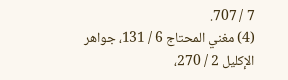7 / 707.
(4) مغني المحتاج 6 / 131، جواهر الإكليل 2 / 270،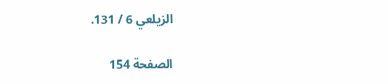الزيلعي 6 / 131.

الصفحة 154